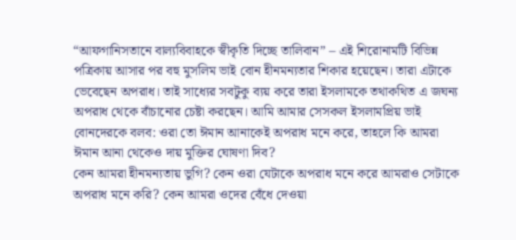“আফগানিসতানে বাল্যবিবাহকে স্বীকৃতি দিচ্ছে তালিবান” – এই শিরোনামটি বিভিন্ন পত্রিকায় আসার পর বহু মুসলিম ভাই বোন হীনমন্যতার শিকার হয়েছেন। তারা এটাকে ভেবেছেন অপরাধ। তাই সাধ্যের সবটুকু ব্যয় করে তারা ইসলামকে তথাকথিত এ জঘন্য অপরাধ থেকে বাঁচানোর চেষ্টা করছেন। আমি আমার সেসকল ইসলামপ্রিয় ভাই বোনদেরকে বলব: ওরা তো ঈমান আনাকেই অপরাধ মনে করে, তাহলে কি আমরা ঈমান আনা থেকেও দায় মুক্তির ঘোষণা দিব?
কেন আমরা হীনমন্যতায় ভুগি? কেন ওরা যেটাকে অপরাধ মনে করে আমরাও সেটাকে অপরাধ মনে করি? কেন আমরা ওদের বেঁধে দেওয়া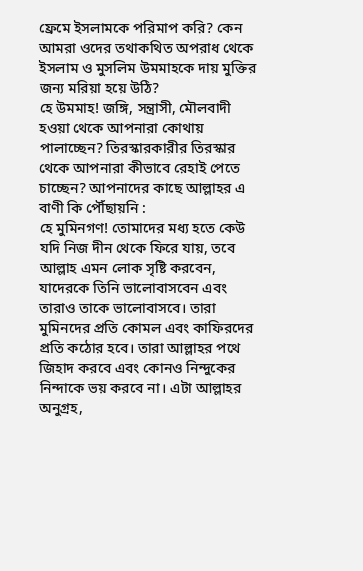ফ্রেমে ইসলামকে পরিমাপ করি? কেন আমরা ওদের তথাকথিত অপরাধ থেকে ইসলাম ও মুসলিম উমমাহকে দায় মুক্তির জন্য মরিয়া হয়ে উঠি?
হে উমমাহ! জঙ্গি, সন্ত্রাসী, মৌলবাদী হওয়া থেকে আপনারা কোথায় পালাচ্ছেন? তিরস্কারকারীর তিরস্কার থেকে আপনারা কীভাবে রেহাই পেতে চাচ্ছেন? আপনাদের কাছে আল্লাহর এ বাণী কি পৌঁছায়নি :
হে মুমিনগণ! তোমাদের মধ্য হতে কেউ যদি নিজ দীন থেকে ফিরে যায়, তবে আল্লাহ এমন লোক সৃষ্টি করবেন, যাদেরকে তিনি ভালোবাসবেন এবং তারাও তাকে ভালোবাসবে। তারা মুমিনদের প্রতি কোমল এবং কাফিরদের প্রতি কঠোর হবে। তারা আল্লাহর পথে জিহাদ করবে এবং কোনও নিন্দুকের নিন্দাকে ভয় করবে না। এটা আল্লাহর অনুগ্রহ,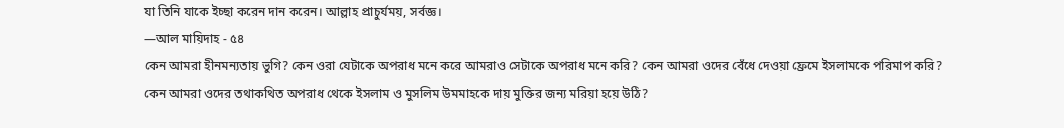যা তিনি যাকে ইচ্ছা করেন দান করেন। আল্লাহ প্রাচুর্যময়, সর্বজ্ঞ।
—আল মায়িদাহ - ৫৪
কেন আমরা হীনমন্যতায় ভুগি? কেন ওরা যেটাকে অপরাধ মনে করে আমরাও সেটাকে অপরাধ মনে করি? কেন আমরা ওদের বেঁধে দেওয়া ফ্রেমে ইসলামকে পরিমাপ করি? কেন আমরা ওদের তথাকথিত অপরাধ থেকে ইসলাম ও মুসলিম উমমাহকে দায় মুক্তির জন্য মরিয়া হয়ে উঠি?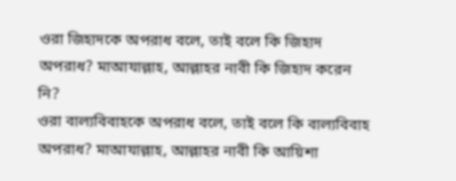ওরা জিহাদকে অপরাধ বলে, তাই বলে কি জিহাদ অপরাধ? মাআযাল্লাহ, আল্লাহর নাবী কি জিহাদ করেন নি?
ওরা বাল্যবিবাহকে অপরাধ বলে, তাই বলে কি বাল্যবিবাহ অপরাধ? মাআযাল্লাহ, আল্লাহর নাবী কি আয়িশা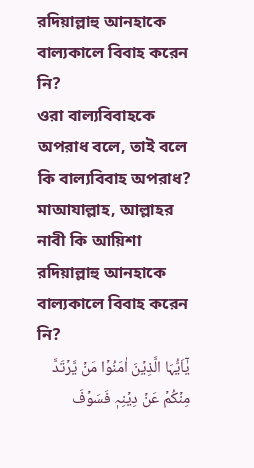রদিয়াল্লাহু আনহাকে বাল্যকালে বিবাহ করেন নি?
ওরা বাল্যবিবাহকে অপরাধ বলে, তাই বলে কি বাল্যবিবাহ অপরাধ? মাআযাল্লাহ, আল্লাহর নাবী কি আয়িশা রদিয়াল্লাহু আনহাকে বাল্যকালে বিবাহ করেন নি?
یٰۤاَیُّہَا الَّذِیۡنَ اٰمَنُوۡا مَنۡ یَّرۡتَدَّ مِنۡکُمۡ عَنۡ دِیۡنِہٖ فَسَوۡفَ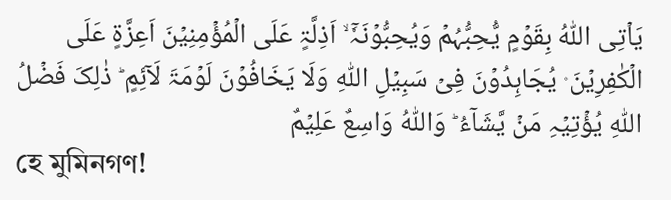یَاۡتِی اللّٰہُ بِقَوۡمٍ یُّحِبُّہُمۡ وَیُحِبُّوۡنَہٗۤ ۙ اَذِلَّۃٍ عَلَی الۡمُؤۡمِنِیۡنَ اَعِزَّۃٍ عَلَی الۡکٰفِرِیۡنَ ۫ یُجَاہِدُوۡنَ فِیۡ سَبِیۡلِ اللّٰہِ وَلَا یَخَافُوۡنَ لَوۡمَۃَ لَآئِمٍ ؕ ذٰلِکَ فَضۡلُ اللّٰہِ یُؤۡتِیۡہِ مَنۡ یَّشَآءُ ؕ وَاللّٰہُ وَاسِعٌ عَلِیۡمٌ
হে মুমিনগণ!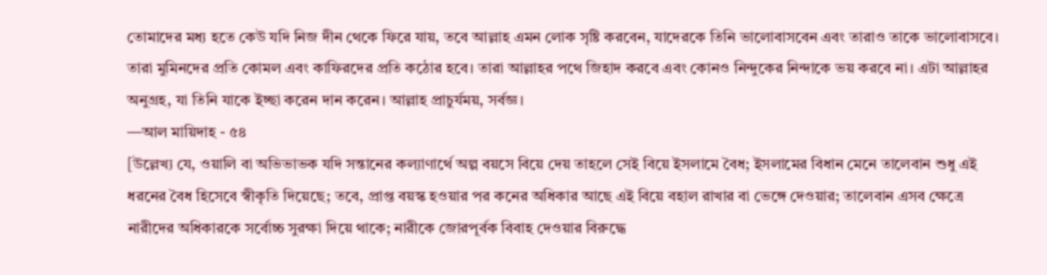তোমাদের মধ্য হতে কেউ যদি নিজ দীন থেকে ফিরে যায়, তবে আল্লাহ এমন লোক সৃষ্টি করবেন, যাদেরকে তিনি ভালোবাসবেন এবং তারাও তাকে ভালোবাসবে। তারা মুমিনদের প্রতি কোমল এবং কাফিরদের প্রতি কঠোর হবে। তারা আল্লাহর পথে জিহাদ করবে এবং কোনও নিন্দুকের নিন্দাকে ভয় করবে না। এটা আল্লাহর অনুগ্রহ, যা তিনি যাকে ইচ্ছা করেন দান করেন। আল্লাহ প্রাচুর্যময়, সর্বজ্ঞ।
—আল মায়িদাহ - ৫৪
[উল্লেখ্য যে, ওয়ালি বা অভিভাভক যদি সন্তানের কল্যাণার্থে অল্প বয়সে বিয়ে দেয় তাহলে সেই বিয়ে ইসলামে বৈধ; ইসলামের বিধান মেনে তালেবান শুধু এই ধরনের বৈধ হিসেবে স্বীকৃতি দিয়েছে; তবে, প্রাপ্ত বয়স্ক হওয়ার পর কনের অধিকার আছে এই বিয়ে বহাল রাখার বা ভেঙ্গে দেওয়ার; তালেবান এসব ক্ষেত্রে নারীদের অধিকারকে সর্বোচ্চ সুরক্ষা দিয়ে থাকে; নারীকে জোরপূর্বক বিবাহ দেওয়ার বিরুদ্ধে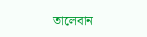তালেবান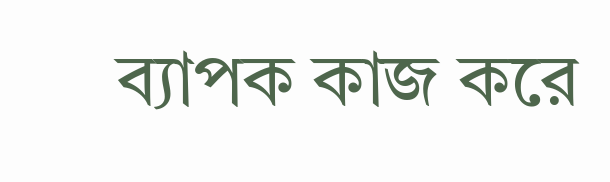ব্যাপক কাজ করে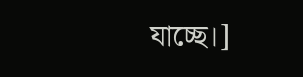যাচ্ছে।]